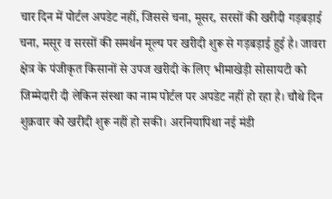चार दिन में पोर्टल अपडेट नहीं, जिससे चना, मूसर, सरसों की खरीदी गड़बड़ाई
चना, मसूर व सरसों की समर्थन मूल्य पर खरीदी शुरू से गड़बड़ाई हुई है। जावरा क्षेत्र के पंजीकृत किसानों से उपज खरीदी के लिए भीमाखेड़ी सोसायटी को जिम्मेदारी दी लेकिन संस्था का नाम पोर्टल पर अपडेट नहीं हो रहा है। चौथे दिन शुक्रवार को खरीदी शुरू नहीं हो सकी। अरनियापिथा नई मंडी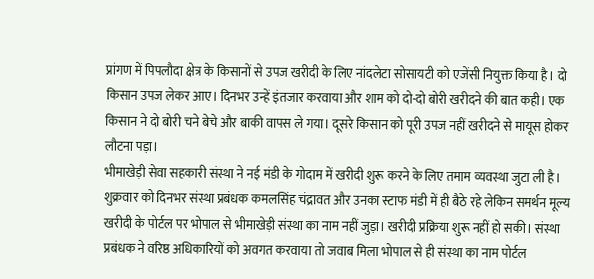प्रांगण में पिपलौदा क्षेत्र के किसानों से उपज खरीदी के लिए नांदलेटा सोसायटी को एजेंसी नियुक्त किया है। दो किसान उपज लेकर आए। दिनभर उन्हें इंतजार करवाया और शाम को दो-दो बोरी खरीदने की बात कही। एक किसान ने दो बोरी चने बेचे और बाकी वापस ले गया। दूसरे किसान को पूरी उपज नहीं खरीदने से मायूस होकर लौटना पड़ा।
भीमाखेड़ी सेवा सहकारी संस्था ने नई मंडी के गोदाम में खरीदी शुरू करने के लिए तमाम व्यवस्था जुटा ली है। शुक्रवार को दिनभर संस्था प्रबंधक कमलसिंह चंद्रावत और उनका स्टाफ मंडी में ही बैठे रहे लेकिन समर्थन मूल्य खरीदी के पोर्टल पर भोपाल से भीमाखेड़ी संस्था का नाम नहीं जुड़ा। खरीदी प्रक्रिया शुरू नहीं हो सकी। संस्था प्रबंधक ने वरिष्ठ अधिकारियों को अवगत करवाया तो जवाब मिला भोपाल से ही संस्था का नाम पोर्टल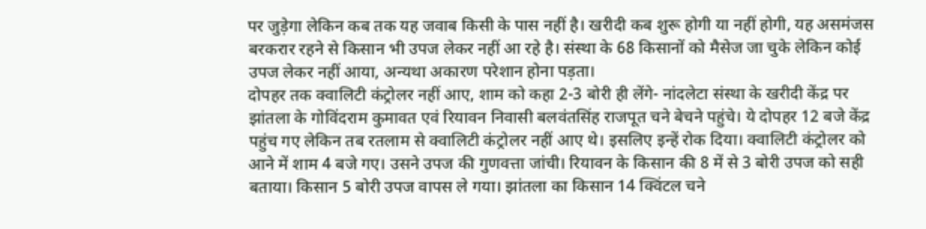पर जुड़ेगा लेकिन कब तक यह जवाब किसी के पास नहीं है। खरीदी कब शुरू होगी या नहीं होगी, यह असमंजस बरकरार रहने से किसान भी उपज लेकर नहीं आ रहे है। संस्था के 68 किसानों को मैसेज जा चुके लेकिन कोई उपज लेकर नहीं आया, अन्यथा अकारण परेशान होना पड़ता।
दोपहर तक क्वालिटी कंट्रोलर नहीं आए, शाम को कहा 2-3 बोरी ही लेंगे- नांदलेटा संस्था के खरीदी केंद्र पर झांतला के गोविंदराम कुमावत एवं रियावन निवासी बलवंतसिंह राजपूत चने बेचने पहुंचे। ये दोपहर 12 बजे केंद्र पहुंच गए लेकिन तब रतलाम से क्वालिटी कंट्रोलर नहीं आए थे। इसलिए इन्हें रोक दिया। क्वालिटी कंट्रोलर को आने में शाम 4 बजे गए। उसने उपज की गुणवत्ता जांची। रियावन के किसान की 8 में से 3 बोरी उपज को सही बताया। किसान 5 बोरी उपज वापस ले गया। झांतला का किसान 14 क्विंटल चने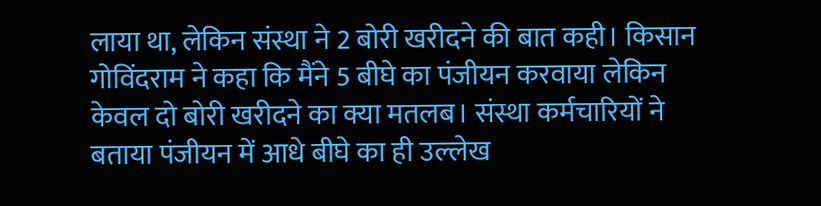लाया था, लेकिन संस्था ने 2 बोरी खरीदने की बात कही। किसान गोविंदराम ने कहा कि मैंने 5 बीघे का पंजीयन करवाया लेकिन केवल दो बोरी खरीदने का क्या मतलब। संस्था कर्मचारियों ने बताया पंजीयन में आधे बीघे का ही उल्लेख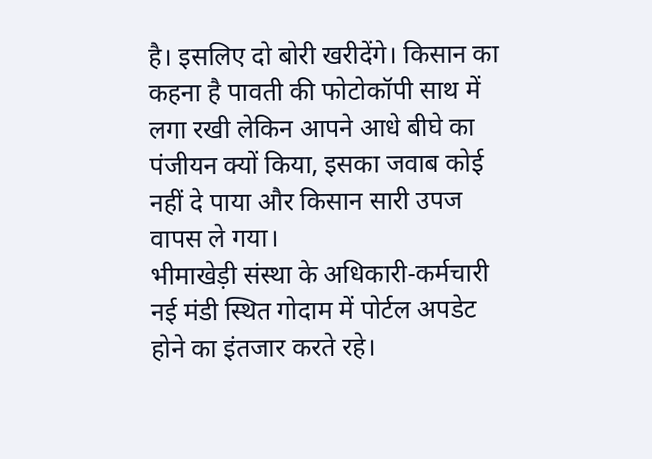है। इसलिए दो बोरी खरीदेंगे। किसान का कहना है पावती की फोटोकॉपी साथ में लगा रखी लेकिन आपने आधे बीघे का पंजीयन क्यों किया, इसका जवाब कोई नहीं दे पाया और किसान सारी उपज वापस ले गया।
भीमाखेड़ी संस्था के अधिकारी-कर्मचारी नई मंडी स्थित गोदाम में पोर्टल अपडेट होने का इंतजार करते रहे।